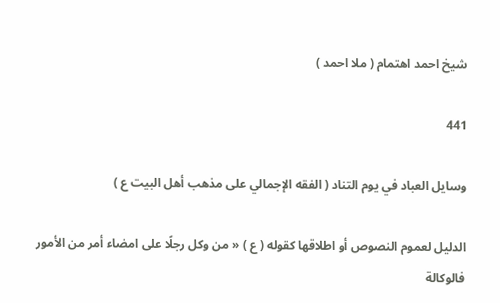شيخ احمد اهتمام ( ملا احمد )

441

وسايل العباد في يوم التناد ( الفقه الإجمالي على مذهب أهل البيت ع )

الدليل لعموم النصوص أو اطلاقها كقوله ( ع ) « من وكل رجلًا على امضاء أمر من الأمور فالوكالة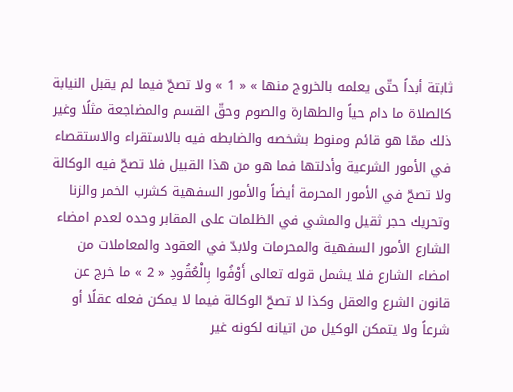ثابتة أبداً حتّى يعلمه بالخروج منها » « 1 » ولا تصحّ فيما لم يقبل النيابة كالصلاة ما دام حياً والطهارة والصوم وحقّ القسم والمضاجعة مثلًا وغير ذلك ممّا هو قائم ومنوط بشخصه والضابطه فيه بالاستقراء والاستقصاء في الأمور الشرعية وأدلتها فما هو من هذا القبيل فلا تصحّ فيه الوكالة ولا تصحّ في الأمور المحرمة أيضاً والأمور السفهية كشرب الخمر والزنا وتحريك حجر ثقيل والمشي في الظلمات على المقابر وحده لعدم امضاء الشارع الأمور السفهية والمحرمات ولابدّ في العقود والمعاملات من امضاء الشارع فلا يشمل قوله تعالى أَوْفُوا بِالْعُقُودِ « 2 » ما خرج عن قانون الشرع والعقل وكذا لا تصحّ الوكالة فيما لا يمكن فعله عقلًا أو شرعاً ولا يتمكن الوكيل من اتيانه لكونه غير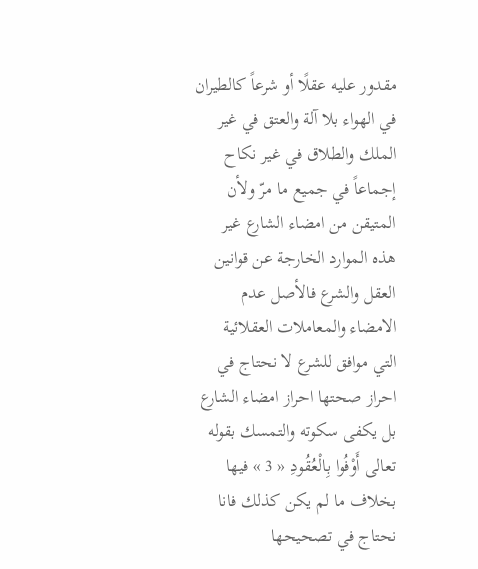مقدور عليه عقلًا أو شرعاً كالطيران في الهواء بلا آلة والعتق في غير الملك والطلاق في غير نكاح إجماعاً في جميع ما مرّ ولأن المتيقن من امضاء الشارع غير هذه الموارد الخارجة عن قوانين العقل والشرع فالأصل عدم الامضاء والمعاملات العقلائية التي موافق للشرع لا نحتاج في احراز صحتها احراز امضاء الشارع بل يكفى سكوته والتمسك بقوله تعالى أَوْفُوا بِالْعُقُودِ « 3 » فيها بخلاف ما لم يكن كذلك فانا نحتاج في تصحيحها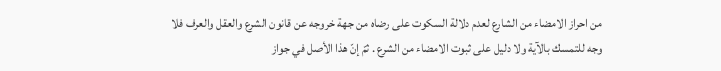من احراز الامضاء من الشارع لعدم دلالة السكوت على رضاه من جهة خروجه عن قانون الشرع والعقل والعرف فلا وجه للتمسك بالآية ولا دليل على ثبوت الامضاء من الشرع . ثمّ إنّ هذا الأصل في جواز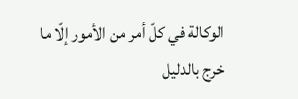الوكالة في كلّ أمر من الأمور إلّا ما خرج بالدليل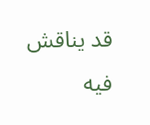قد يناقش فيه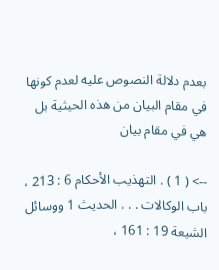بعدم دلالة النصوص عليه لعدم كونها في مقام البيان من هذه الحيثية بل هي في مقام بيان

--> ( 1 ) . التهذيب الأحكام 6 : 213 ، باب الوكالات . . . الحديث 1 ووسائل الشيعة 19 : 161 ،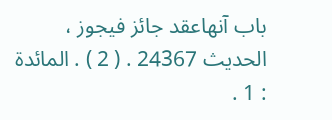باب آنهاعقد جائز فيجوز ، الحديث 24367 . ( 2 ) . المائدة : 1 .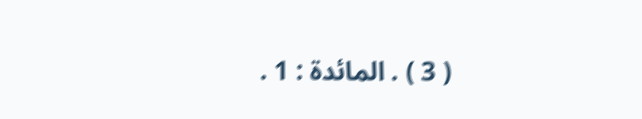( 3 ) . المائدة : 1 .